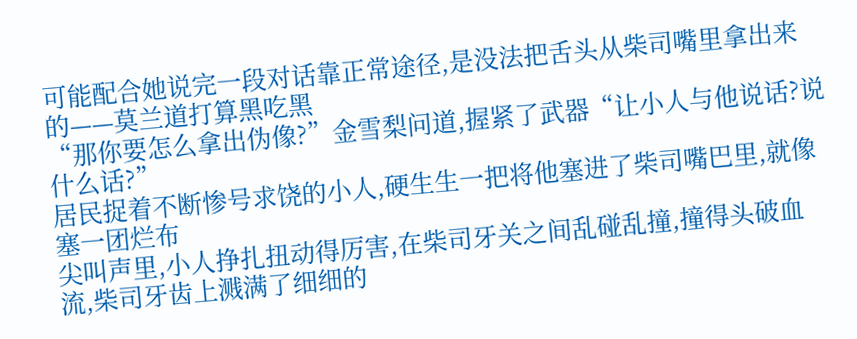可能配合她说完一段对话靠正常途径,是没法把舌头从柴司嘴里拿出来的——莫兰道打算黑吃黑
“那你要怎么拿出伪像?”金雪梨问道,握紧了武器“让小人与他说话?说什么话?”
居民捉着不断惨号求饶的小人,硬生生一把将他塞进了柴司嘴巴里,就像塞一团烂布
尖叫声里,小人挣扎扭动得厉害,在柴司牙关之间乱碰乱撞,撞得头破血流,柴司牙齿上溅满了细细的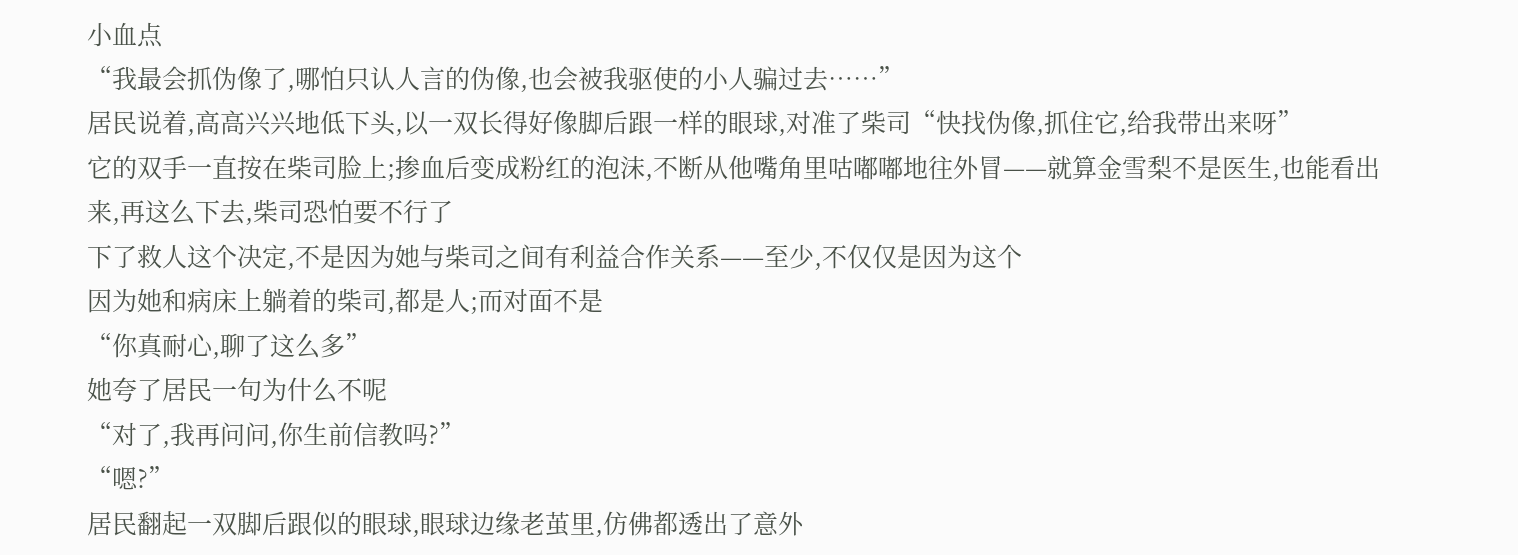小血点
“我最会抓伪像了,哪怕只认人言的伪像,也会被我驱使的小人骗过去……”
居民说着,高高兴兴地低下头,以一双长得好像脚后跟一样的眼球,对准了柴司“快找伪像,抓住它,给我带出来呀”
它的双手一直按在柴司脸上;掺血后变成粉红的泡沫,不断从他嘴角里咕嘟嘟地往外冒——就算金雪梨不是医生,也能看出来,再这么下去,柴司恐怕要不行了
下了救人这个决定,不是因为她与柴司之间有利益合作关系——至少,不仅仅是因为这个
因为她和病床上躺着的柴司,都是人;而对面不是
“你真耐心,聊了这么多”
她夸了居民一句为什么不呢
“对了,我再问问,你生前信教吗?”
“嗯?”
居民翻起一双脚后跟似的眼球,眼球边缘老茧里,仿佛都透出了意外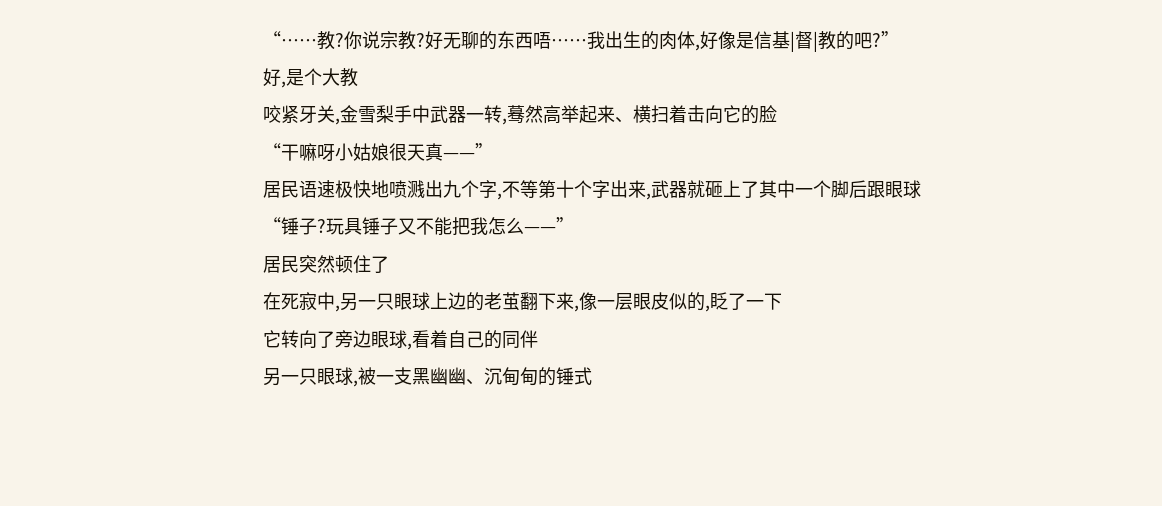“……教?你说宗教?好无聊的东西唔……我出生的肉体,好像是信基|督|教的吧?”
好,是个大教
咬紧牙关,金雪梨手中武器一转,蓦然高举起来、横扫着击向它的脸
“干嘛呀小姑娘很天真——”
居民语速极快地喷溅出九个字,不等第十个字出来,武器就砸上了其中一个脚后跟眼球
“锤子?玩具锤子又不能把我怎么——”
居民突然顿住了
在死寂中,另一只眼球上边的老茧翻下来,像一层眼皮似的,眨了一下
它转向了旁边眼球,看着自己的同伴
另一只眼球,被一支黑幽幽、沉甸甸的锤式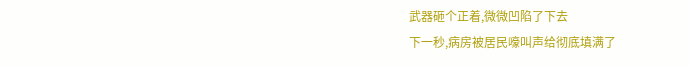武器砸个正着,微微凹陷了下去
下一秒,病房被居民嚎叫声给彻底填满了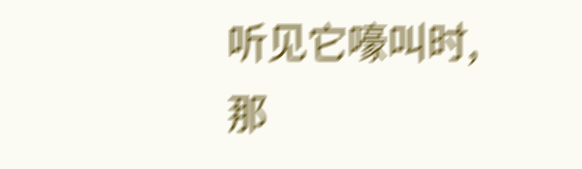听见它嚎叫时,那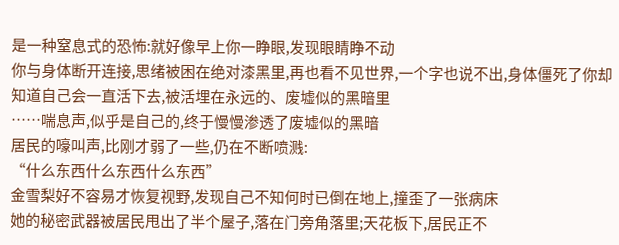是一种窒息式的恐怖:就好像早上你一睁眼,发现眼睛睁不动
你与身体断开连接,思绪被困在绝对漆黑里,再也看不见世界,一个字也说不出,身体僵死了你却知道自己会一直活下去,被活埋在永远的、废墟似的黑暗里
……喘息声,似乎是自己的,终于慢慢渗透了废墟似的黑暗
居民的嚎叫声,比刚才弱了一些,仍在不断喷溅:
“什么东西什么东西什么东西”
金雪梨好不容易才恢复视野,发现自己不知何时已倒在地上,撞歪了一张病床
她的秘密武器被居民甩出了半个屋子,落在门旁角落里;天花板下,居民正不